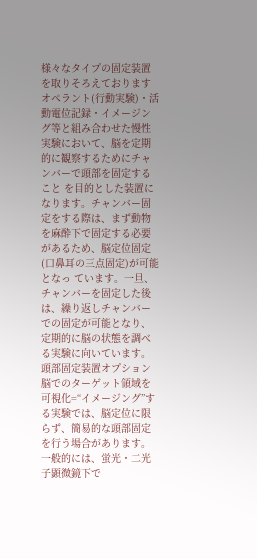様々なタイプの固定装置を取りそろえております
オペラント(行動実験)・活動電位記録・イメージング等と組み合わせた慢性実験において、脳を定期的に観察するためにチャンバーで頭部を固定すること を目的とした装置になります。チャンバー固定をする際は、まず動物を麻酔下で固定する必要があるため、脳定位固定(口鼻耳の三点固定)が可能となっ ています。一旦、チャンバーを固定した後は、繰り返しチャンバーでの固定が可能となり、定期的に脳の状態を調べる実験に向いています。
頭部固定装置オプション 脳でのターゲット領域を可視化=“イメージング”する実験では、脳定位に限らず、簡易的な頭部固定を行う場合があります。一般的には、蛍光・二光子顕微鏡下で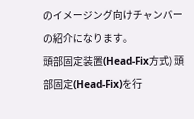のイメージング向けチャンバーの紹介になります。
頭部固定装置(Head-Fix方式) 頭部固定(Head-Fix)を行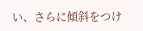い、さらに傾斜をつけ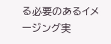る必要のあるイメージング実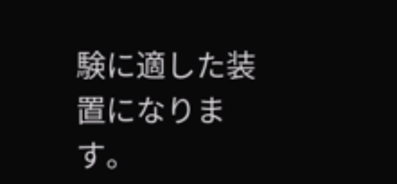験に適した装置になります。